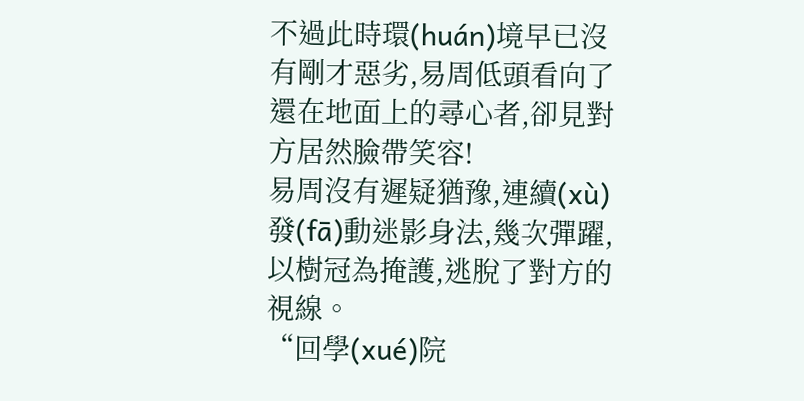不過此時環(huán)境早已沒有剛才惡劣,易周低頭看向了還在地面上的尋心者,卻見對方居然臉帶笑容!
易周沒有遲疑猶豫,連續(xù)發(fā)動迷影身法,幾次彈躍,以樹冠為掩護,逃脫了對方的視線。
“回學(xué)院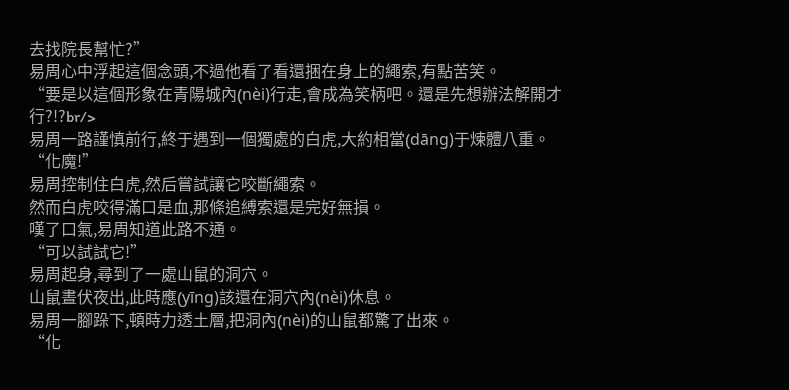去找院長幫忙?”
易周心中浮起這個念頭,不過他看了看還捆在身上的繩索,有點苦笑。
“要是以這個形象在青陽城內(nèi)行走,會成為笑柄吧。還是先想辦法解開才行?!?br/>
易周一路謹慎前行,終于遇到一個獨處的白虎,大約相當(dāng)于煉體八重。
“化魔!”
易周控制住白虎,然后嘗試讓它咬斷繩索。
然而白虎咬得滿口是血,那條追縛索還是完好無損。
嘆了口氣,易周知道此路不通。
“可以試試它!”
易周起身,尋到了一處山鼠的洞穴。
山鼠晝伏夜出,此時應(yīng)該還在洞穴內(nèi)休息。
易周一腳跺下,頓時力透土層,把洞內(nèi)的山鼠都驚了出來。
“化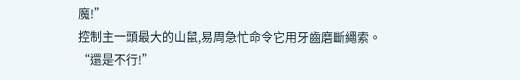魔!”
控制主一頭最大的山鼠,易周急忙命令它用牙齒磨斷繩索。
“還是不行!”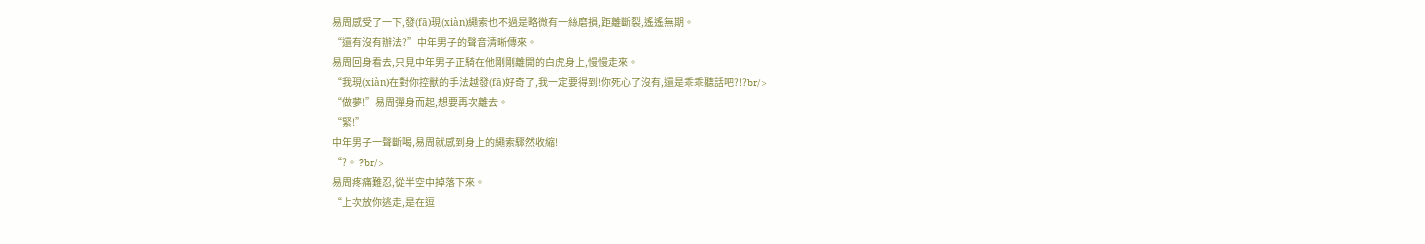易周感受了一下,發(fā)現(xiàn)繩索也不過是略微有一絲磨損,距離斷裂,遙遙無期。
“還有沒有辦法?”中年男子的聲音清晰傳來。
易周回身看去,只見中年男子正騎在他剛剛離開的白虎身上,慢慢走來。
“我現(xiàn)在對你控獸的手法越發(fā)好奇了,我一定要得到!你死心了沒有,還是乖乖聽話吧?!?br/>
“做夢!”易周彈身而起,想要再次離去。
“緊!”
中年男子一聲斷喝,易周就感到身上的繩索驟然收縮!
“?。 ?br/>
易周疼痛難忍,從半空中掉落下來。
“上次放你逃走,是在逗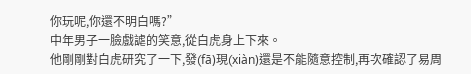你玩呢,你還不明白嗎?”
中年男子一臉戲謔的笑意,從白虎身上下來。
他剛剛對白虎研究了一下,發(fā)現(xiàn)還是不能隨意控制,再次確認了易周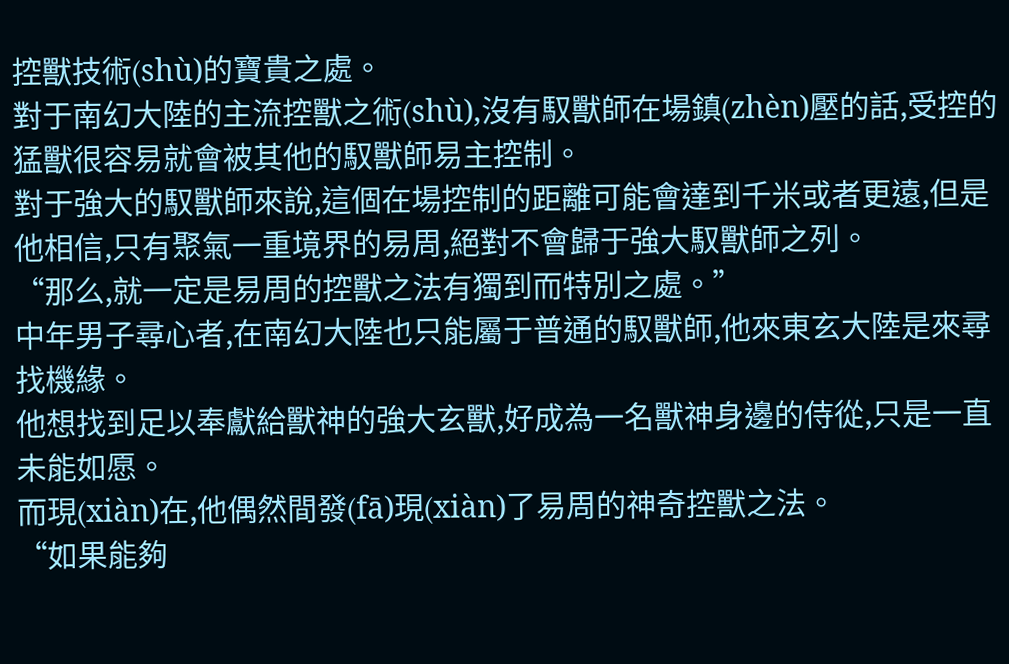控獸技術(shù)的寶貴之處。
對于南幻大陸的主流控獸之術(shù),沒有馭獸師在場鎮(zhèn)壓的話,受控的猛獸很容易就會被其他的馭獸師易主控制。
對于強大的馭獸師來說,這個在場控制的距離可能會達到千米或者更遠,但是他相信,只有聚氣一重境界的易周,絕對不會歸于強大馭獸師之列。
“那么,就一定是易周的控獸之法有獨到而特別之處。”
中年男子尋心者,在南幻大陸也只能屬于普通的馭獸師,他來東玄大陸是來尋找機緣。
他想找到足以奉獻給獸神的強大玄獸,好成為一名獸神身邊的侍從,只是一直未能如愿。
而現(xiàn)在,他偶然間發(fā)現(xiàn)了易周的神奇控獸之法。
“如果能夠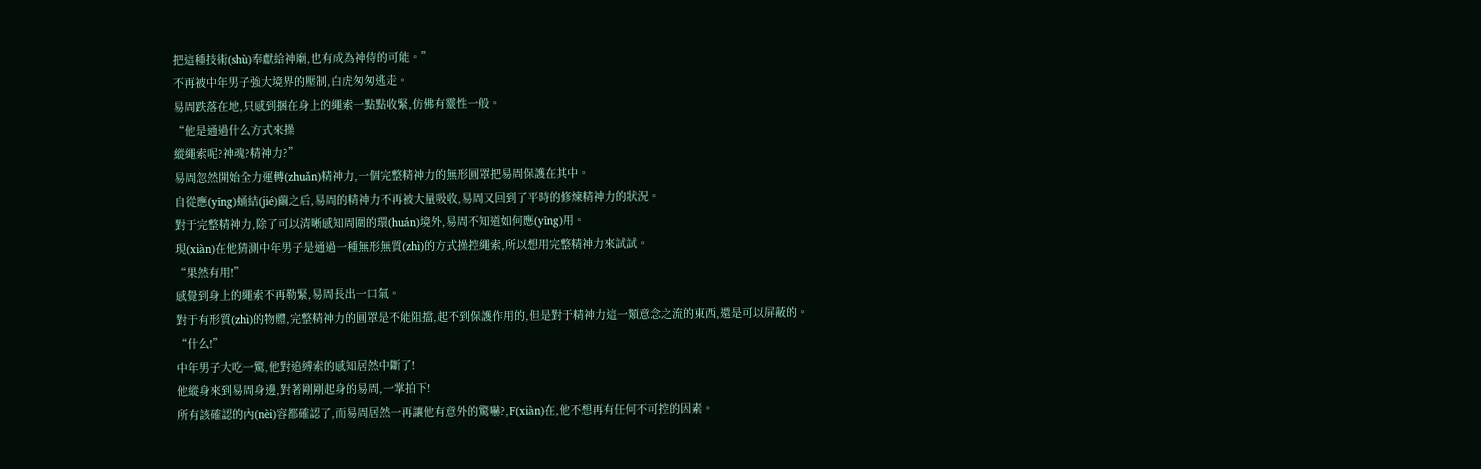把這種技術(shù)奉獻給神廟,也有成為神侍的可能。”
不再被中年男子強大境界的壓制,白虎匆匆逃走。
易周跌落在地,只感到捆在身上的繩索一點點收緊,仿佛有靈性一般。
“他是通過什么方式來操
縱繩索呢?神魂?精神力?”
易周忽然開始全力運轉(zhuǎn)精神力,一個完整精神力的無形圓罩把易周保護在其中。
自從應(yīng)蛹結(jié)繭之后,易周的精神力不再被大量吸收,易周又回到了平時的修煉精神力的狀況。
對于完整精神力,除了可以清晰感知周圍的環(huán)境外,易周不知道如何應(yīng)用。
現(xiàn)在他猜測中年男子是通過一種無形無質(zhì)的方式操控繩索,所以想用完整精神力來試試。
“果然有用!”
感覺到身上的繩索不再勒緊,易周長出一口氣。
對于有形質(zhì)的物體,完整精神力的圓罩是不能阻擋,起不到保護作用的,但是對于精神力這一類意念之流的東西,還是可以屏蔽的。
“什么!”
中年男子大吃一驚,他對追縛索的感知居然中斷了!
他縱身來到易周身邊,對著剛剛起身的易周,一掌拍下!
所有該確認的內(nèi)容都確認了,而易周居然一再讓他有意外的驚嚇?,F(xiàn)在,他不想再有任何不可控的因素。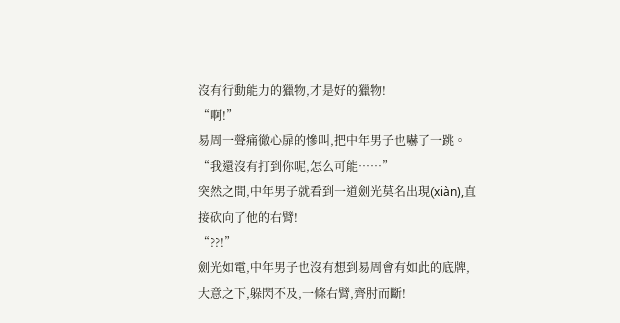沒有行動能力的獵物,才是好的獵物!
“啊!”
易周一聲痛徹心扉的慘叫,把中年男子也嚇了一跳。
“我還沒有打到你呢,怎么可能……”
突然之間,中年男子就看到一道劍光莫名出現(xiàn),直接砍向了他的右臂!
“??!”
劍光如電,中年男子也沒有想到易周會有如此的底牌,大意之下,躲閃不及,一條右臂,齊肘而斷!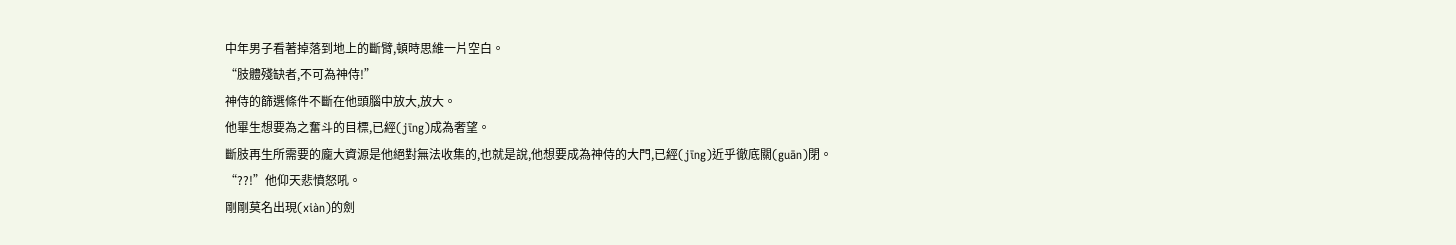中年男子看著掉落到地上的斷臂,頓時思維一片空白。
“肢體殘缺者,不可為神侍!”
神侍的篩選條件不斷在他頭腦中放大,放大。
他畢生想要為之奮斗的目標,已經(jīng)成為奢望。
斷肢再生所需要的龐大資源是他絕對無法收集的,也就是說,他想要成為神侍的大門,已經(jīng)近乎徹底關(guān)閉。
“??!”他仰天悲憤怒吼。
剛剛莫名出現(xiàn)的劍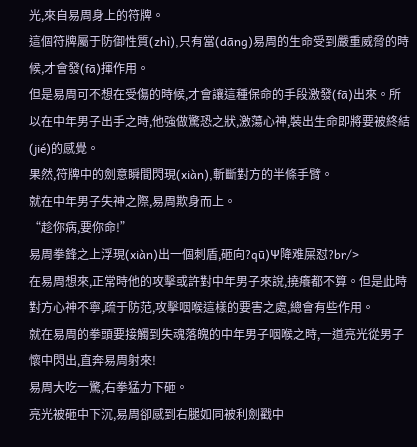光,來自易周身上的符牌。
這個符牌屬于防御性質(zhì),只有當(dāng)易周的生命受到嚴重威脅的時候,才會發(fā)揮作用。
但是易周可不想在受傷的時候,才會讓這種保命的手段激發(fā)出來。所以在中年男子出手之時,他強做驚恐之狀,激蕩心神,裝出生命即將要被終結(jié)的感覺。
果然,符牌中的劍意瞬間閃現(xiàn),斬斷對方的半條手臂。
就在中年男子失神之際,易周欺身而上。
“趁你病,要你命!”
易周拳鋒之上浮現(xiàn)出一個刺盾,砸向?qū)Ψ降难屎怼?br/>
在易周想來,正常時他的攻擊或許對中年男子來說,撓癢都不算。但是此時對方心神不寧,疏于防范,攻擊咽喉這樣的要害之處,總會有些作用。
就在易周的拳頭要接觸到失魂落魄的中年男子咽喉之時,一道亮光從男子懷中閃出,直奔易周射來!
易周大吃一驚,右拳猛力下砸。
亮光被砸中下沉,易周卻感到右腿如同被利劍戳中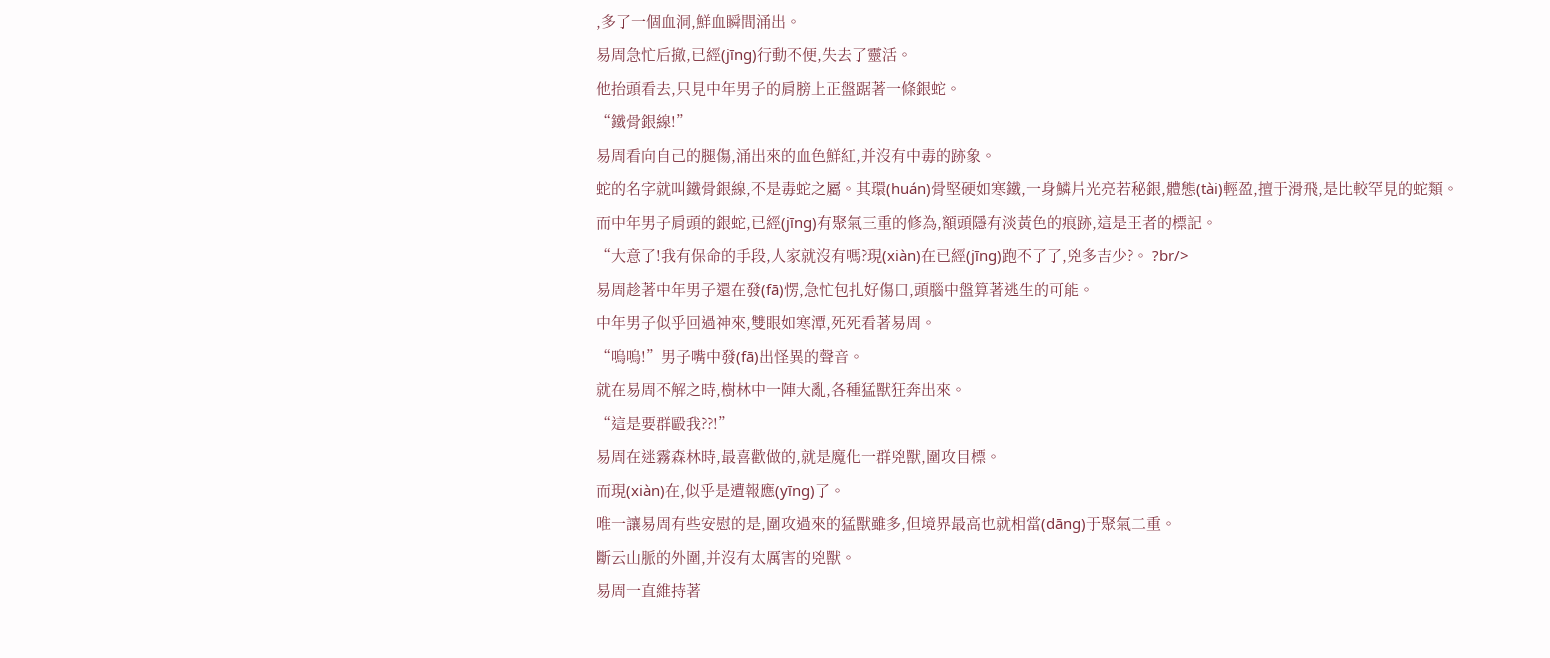,多了一個血洞,鮮血瞬間涌出。
易周急忙后撤,已經(jīng)行動不便,失去了靈活。
他抬頭看去,只見中年男子的肩膀上正盤踞著一條銀蛇。
“鐵骨銀線!”
易周看向自己的腿傷,涌出來的血色鮮紅,并沒有中毒的跡象。
蛇的名字就叫鐵骨銀線,不是毒蛇之屬。其環(huán)骨堅硬如寒鐵,一身鱗片光亮若秘銀,體態(tài)輕盈,擅于滑飛,是比較罕見的蛇類。
而中年男子肩頭的銀蛇,已經(jīng)有聚氣三重的修為,額頭隱有淡黃色的痕跡,這是王者的標記。
“大意了!我有保命的手段,人家就沒有嗎?現(xiàn)在已經(jīng)跑不了了,兇多吉少?。 ?br/>
易周趁著中年男子還在發(fā)愣,急忙包扎好傷口,頭腦中盤算著逃生的可能。
中年男子似乎回過神來,雙眼如寒潭,死死看著易周。
“嗚嗚!”男子嘴中發(fā)出怪異的聲音。
就在易周不解之時,樹林中一陣大亂,各種猛獸狂奔出來。
“這是要群毆我??!”
易周在迷霧森林時,最喜歡做的,就是魔化一群兇獸,圍攻目標。
而現(xiàn)在,似乎是遭報應(yīng)了。
唯一讓易周有些安慰的是,圍攻過來的猛獸雖多,但境界最高也就相當(dāng)于聚氣二重。
斷云山脈的外圍,并沒有太厲害的兇獸。
易周一直維持著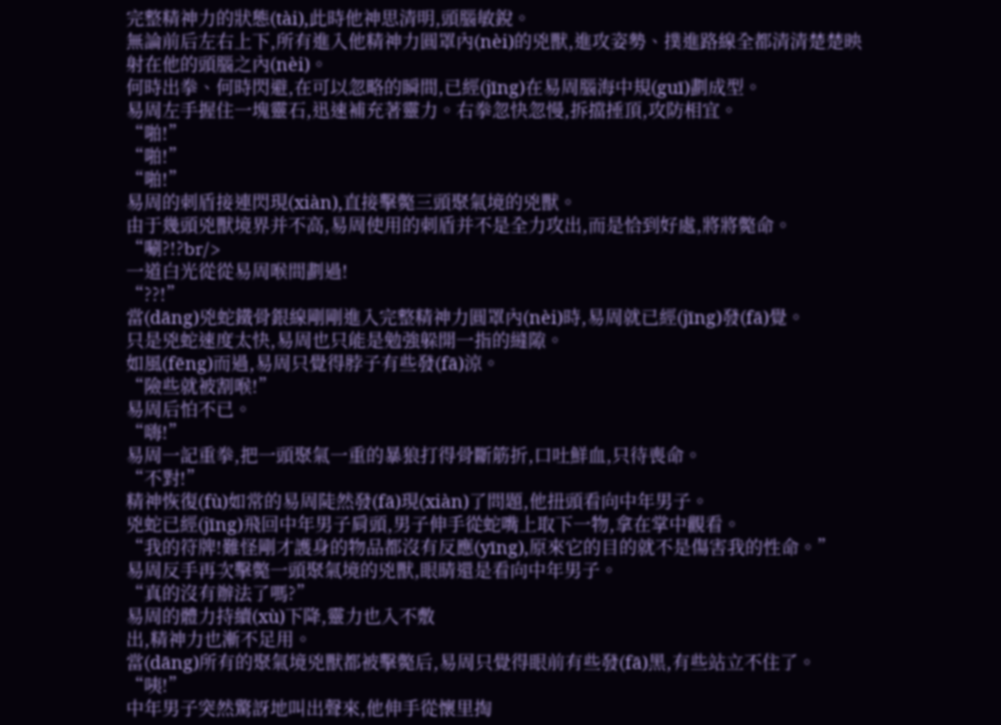完整精神力的狀態(tài),此時他神思清明,頭腦敏銳。
無論前后左右上下,所有進入他精神力圓罩內(nèi)的兇獸,進攻姿勢、撲進路線全都清清楚楚映射在他的頭腦之內(nèi)。
何時出拳、何時閃避,在可以忽略的瞬間,已經(jīng)在易周腦海中規(guī)劃成型。
易周左手握住一塊靈石,迅速補充著靈力。右拳忽快忽慢,拆擋捶頂,攻防相宜。
“啪!”
“啪!”
“啪!”
易周的刺盾接連閃現(xiàn),直接擊斃三頭聚氣境的兇獸。
由于幾頭兇獸境界并不高,易周使用的刺盾并不是全力攻出,而是恰到好處,將將斃命。
“唰?!?br/>
一道白光從從易周喉間劃過!
“??!”
當(dāng)兇蛇鐵骨銀線剛剛進入完整精神力圓罩內(nèi)時,易周就已經(jīng)發(fā)覺。
只是兇蛇速度太快,易周也只能是勉強躲開一指的縫隙。
如風(fēng)而過,易周只覺得脖子有些發(fā)涼。
“險些就被割喉!”
易周后怕不已。
“嗨!”
易周一記重拳,把一頭聚氣一重的暴狼打得骨斷筋折,口吐鮮血,只待喪命。
“不對!”
精神恢復(fù)如常的易周陡然發(fā)現(xiàn)了問題,他扭頭看向中年男子。
兇蛇已經(jīng)飛回中年男子肩頭,男子伸手從蛇嘴上取下一物,拿在掌中觀看。
“我的符牌!難怪剛才護身的物品都沒有反應(yīng),原來它的目的就不是傷害我的性命。”
易周反手再次擊斃一頭聚氣境的兇獸,眼睛還是看向中年男子。
“真的沒有辦法了嗎?”
易周的體力持續(xù)下降,靈力也入不敷
出,精神力也漸不足用。
當(dāng)所有的聚氣境兇獸都被擊斃后,易周只覺得眼前有些發(fā)黑,有些站立不住了。
“咦!”
中年男子突然驚訝地叫出聲來,他伸手從懷里掏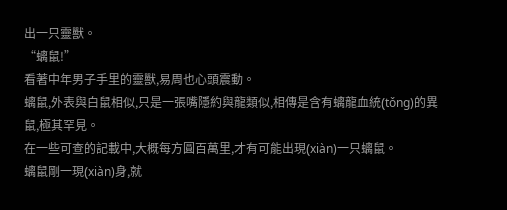出一只靈獸。
“螭鼠!”
看著中年男子手里的靈獸,易周也心頭震動。
螭鼠,外表與白鼠相似,只是一張嘴隱約與龍類似,相傳是含有螭龍血統(tǒng)的異鼠,極其罕見。
在一些可查的記載中,大概每方圓百萬里,才有可能出現(xiàn)一只螭鼠。
螭鼠剛一現(xiàn)身,就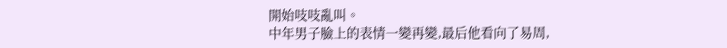開始吱吱亂叫。
中年男子臉上的表情一變再變,最后他看向了易周,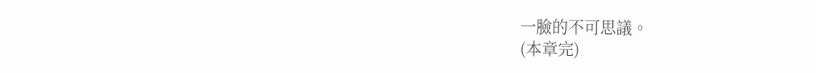一臉的不可思議。
(本章完)